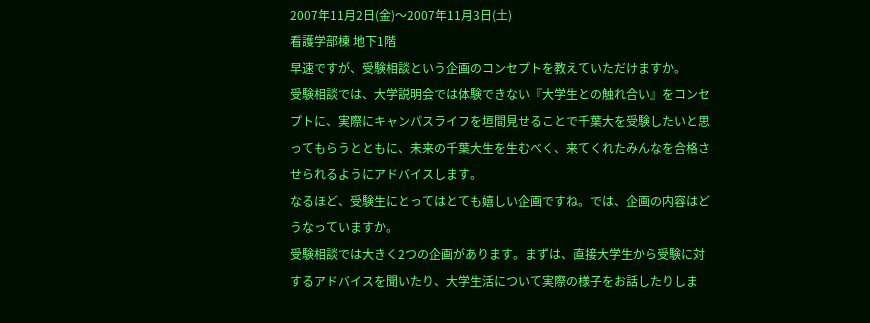2007年11月2日(金)〜2007年11月3日(土)
看護学部棟 地下1階
早速ですが、受験相談という企画のコンセプトを教えていただけますか。
受験相談では、大学説明会では体験できない『大学生との触れ合い』をコンセプトに、実際にキャンパスライフを垣間見せることで千葉大を受験したいと思ってもらうとともに、未来の千葉大生を生むべく、来てくれたみんなを合格させられるようにアドバイスします。
なるほど、受験生にとってはとても嬉しい企画ですね。では、企画の内容はどうなっていますか。
受験相談では大きく2つの企画があります。まずは、直接大学生から受験に対するアドバイスを聞いたり、大学生活について実際の様子をお話したりしま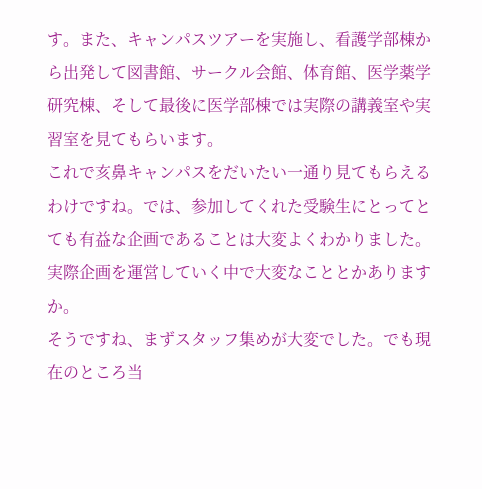す。また、キャンパスツアーを実施し、看護学部棟から出発して図書館、サークル会館、体育館、医学薬学研究棟、そして最後に医学部棟では実際の講義室や実習室を見てもらいます。
これで亥鼻キャンパスをだいたい一通り見てもらえるわけですね。では、参加してくれた受験生にとってとても有益な企画であることは大変よくわかりました。実際企画を運営していく中で大変なこととかありますか。
そうですね、まずスタッフ集めが大変でした。でも現在のところ当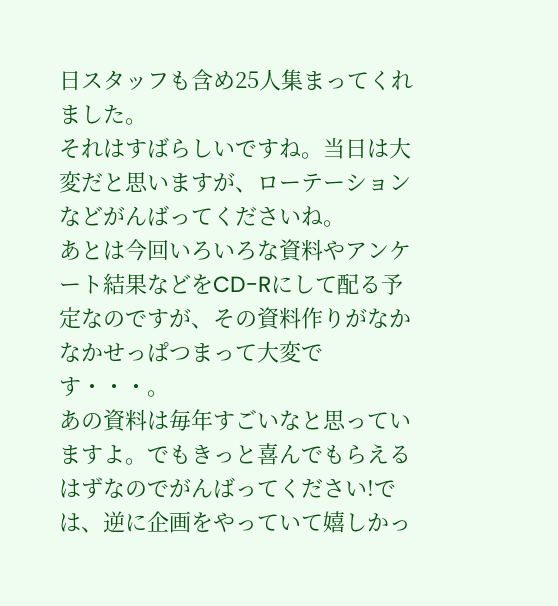日スタッフも含め25人集まってくれました。
それはすばらしいですね。当日は大変だと思いますが、ローテーションなどがんばってくださいね。
あとは今回いろいろな資料やアンケート結果などをCD-Rにして配る予定なのですが、その資料作りがなかなかせっぱつまって大変です・・・。
あの資料は毎年すごいなと思っていますよ。でもきっと喜んでもらえるはずなのでがんばってください!では、逆に企画をやっていて嬉しかっ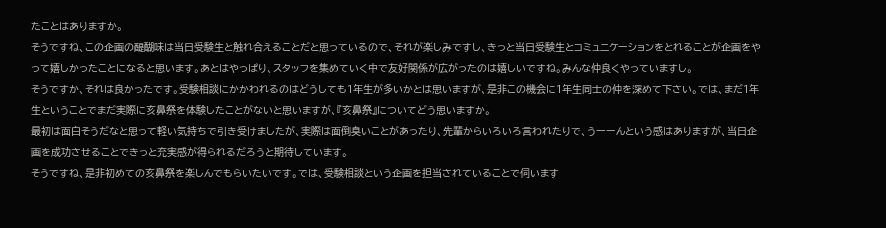たことはありますか。
そうですね、この企画の醍醐味は当日受験生と触れ合えることだと思っているので、それが楽しみですし、きっと当日受験生とコミュニケーションをとれることが企画をやって嬉しかったことになると思います。あとはやっぱり、スタッフを集めていく中で友好関係が広がったのは嬉しいですね。みんな仲良くやっていますし。
そうですか、それは良かったです。受験相談にかかわれるのはどうしても1年生が多いかとは思いますが、是非この機会に1年生同士の仲を深めて下さい。では、まだ1年生ということでまだ実際に亥鼻祭を体験したことがないと思いますが、『亥鼻祭』についてどう思いますか。
最初は面白そうだなと思って軽い気持ちで引き受けましたが、実際は面倒臭いことがあったり、先輩からいろいろ言われたりで、うーーんという感はありますが、当日企画を成功させることできっと充実感が得られるだろうと期待しています。
そうですね、是非初めての亥鼻祭を楽しんでもらいたいです。では、受験相談という企画を担当されていることで伺います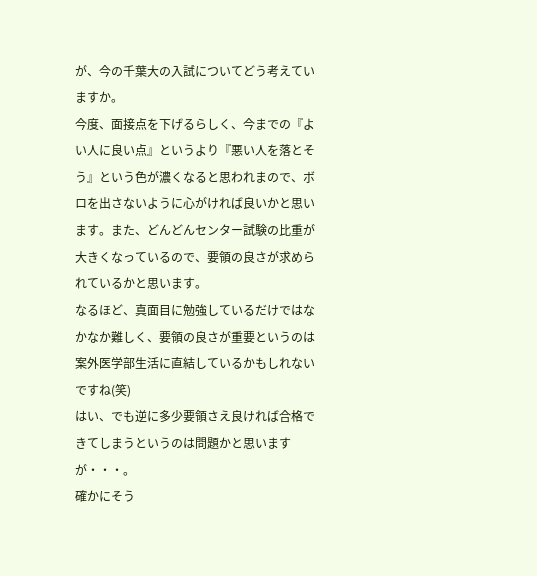が、今の千葉大の入試についてどう考えていますか。
今度、面接点を下げるらしく、今までの『よい人に良い点』というより『悪い人を落とそう』という色が濃くなると思われまので、ボロを出さないように心がければ良いかと思います。また、どんどんセンター試験の比重が大きくなっているので、要領の良さが求められているかと思います。
なるほど、真面目に勉強しているだけではなかなか難しく、要領の良さが重要というのは案外医学部生活に直結しているかもしれないですね(笑)
はい、でも逆に多少要領さえ良ければ合格できてしまうというのは問題かと思いますが・・・。
確かにそう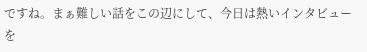ですね。まぁ難しい話をこの辺にして、今日は熱いインタビューを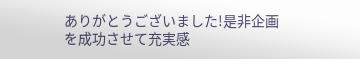ありがとうございました!是非企画を成功させて充実感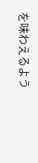を味わえるよう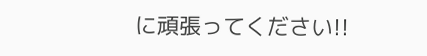に頑張ってください!!